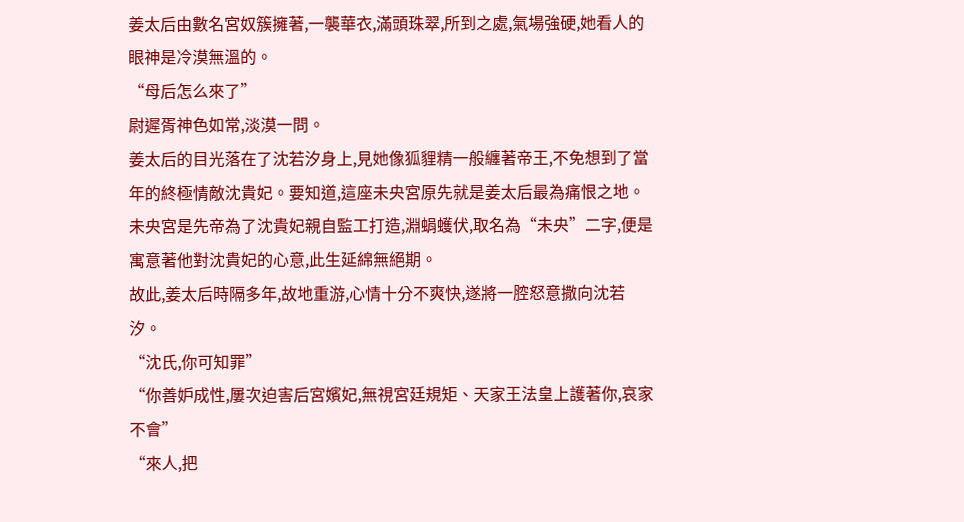姜太后由數名宮奴簇擁著,一襲華衣,滿頭珠翠,所到之處,氣場強硬,她看人的眼神是冷漠無溫的。
“母后怎么來了”
尉遲胥神色如常,淡漠一問。
姜太后的目光落在了沈若汐身上,見她像狐貍精一般纏著帝王,不免想到了當年的終極情敵沈貴妃。要知道,這座未央宮原先就是姜太后最為痛恨之地。
未央宮是先帝為了沈貴妃親自監工打造,淵蜎蠖伏,取名為“未央”二字,便是寓意著他對沈貴妃的心意,此生延綿無絕期。
故此,姜太后時隔多年,故地重游,心情十分不爽快,遂將一腔怒意撒向沈若汐。
“沈氏,你可知罪”
“你善妒成性,屢次迫害后宮嬪妃,無視宮廷規矩、天家王法皇上護著你,哀家不會”
“來人,把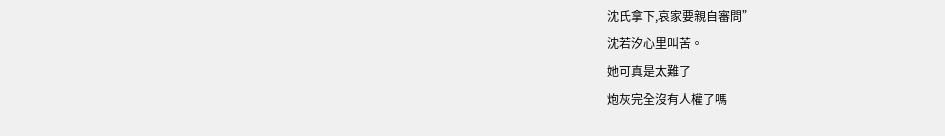沈氏拿下,哀家要親自審問”
沈若汐心里叫苦。
她可真是太難了
炮灰完全沒有人權了嗎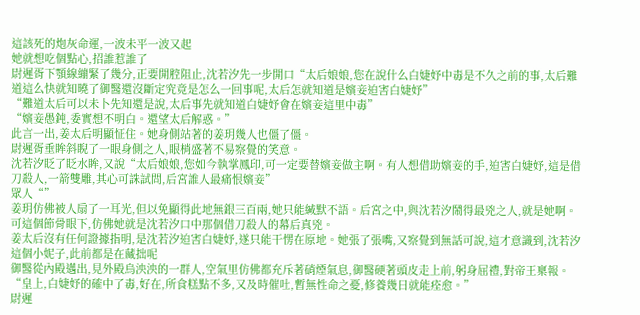這該死的炮灰命運,一波未平一波又起
她就想吃個點心,招誰惹誰了
尉遲胥下顎線繃緊了幾分,正要開腔阻止,沈若汐先一步開口“太后娘娘,您在說什么白婕妤中毒是不久之前的事,太后難道這么快就知曉了御醫還沒斷定究竟是怎么一回事呢,太后怎就知道是嬪妾迫害白婕妤”
“難道太后可以未卜先知還是說,太后事先就知道白婕妤會在嬪妾這里中毒”
“嬪妾愚鈍,委實想不明白。還望太后解惑。”
此言一出,姜太后明顯怔住。她身側站著的姜玥幾人也僵了僵。
尉遲胥垂眸斜睨了一眼身側之人,眼梢盛著不易察覺的笑意。
沈若汐眨了眨水眸,又說“太后娘娘,您如今執掌鳳印,可一定要替嬪妾做主啊。有人想借助嬪妾的手,迫害白婕妤,這是借刀殺人,一箭雙雕,其心可誅試問,后宮誰人最痛恨嬪妾”
眾人“”
姜玥仿佛被人扇了一耳光,但以免顯得此地無銀三百兩,她只能緘默不語。后宮之中,與沈若汐鬧得最兇之人,就是她啊。
可這個節骨眼下,仿佛她就是沈若汐口中那個借刀殺人的幕后真兇。
姜太后沒有任何證據指明,是沈若汐迫害白婕妤,遂只能干愣在原地。她張了張嘴,又察覺到無話可說,這才意識到,沈若汐這個小妮子,此前都是在藏拙呢
御醫從內殿邁出,見外殿烏泱泱的一群人,空氣里仿佛都充斥著硝煙氣息,御醫硬著頭皮走上前,躬身屈禮,對帝王稟報。
“皇上,白婕妤的確中了毒,好在,所食糕點不多,又及時催吐,暫無性命之憂,修養幾日就能痊愈。”
尉遲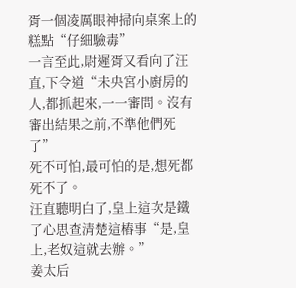胥一個凌厲眼神掃向桌案上的糕點“仔細驗毒”
一言至此,尉遲胥又看向了汪直,下令道“未央宮小廚房的人,都抓起來,一一審問。沒有審出結果之前,不準他們死了”
死不可怕,最可怕的是,想死都死不了。
汪直聽明白了,皇上這次是鐵了心思查清楚這樁事“是,皇上,老奴這就去辦。”
姜太后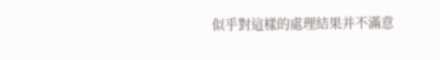似乎對這樣的處理結果并不滿意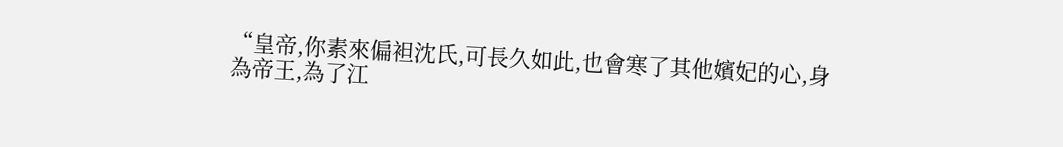“皇帝,你素來偏袒沈氏,可長久如此,也會寒了其他嬪妃的心,身為帝王,為了江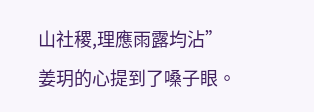山社稷,理應雨露均沾”
姜玥的心提到了嗓子眼。